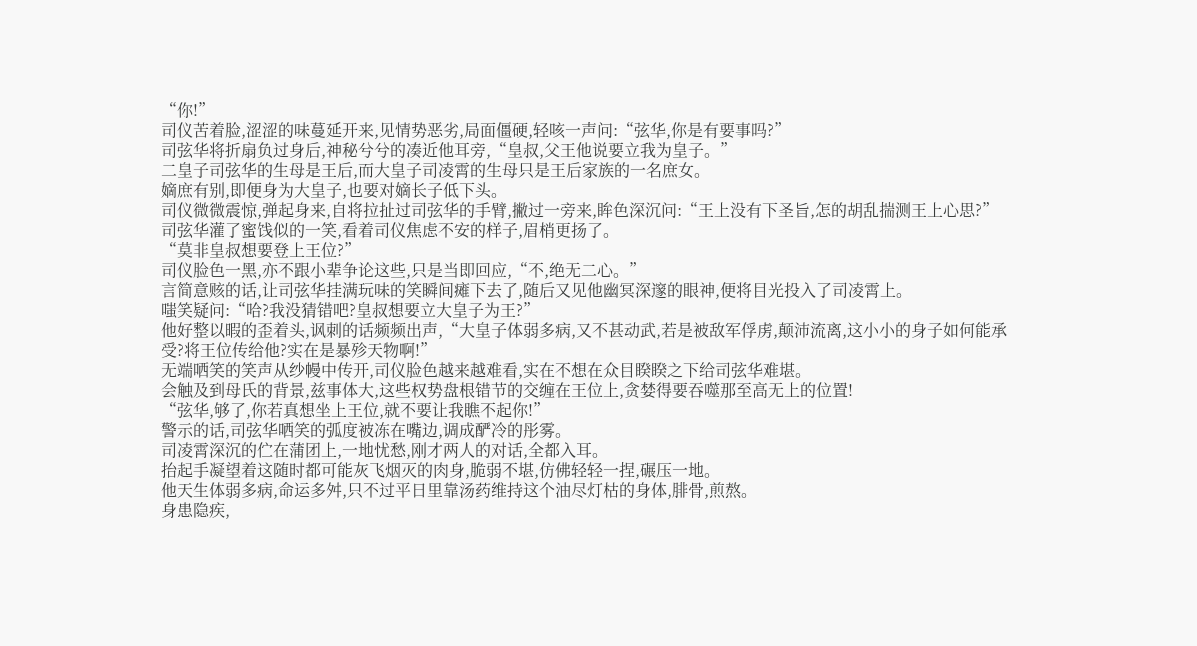“你!”
司仪苦着脸,涩涩的味蔓延开来,见情势恶劣,局面僵硬,轻咳一声问:“弦华,你是有要事吗?”
司弦华将折扇负过身后,神秘兮兮的凑近他耳旁,“皇叔,父王他说要立我为皇子。”
二皇子司弦华的生母是王后,而大皇子司凌霄的生母只是王后家族的一名庶女。
嫡庶有别,即便身为大皇子,也要对嫡长子低下头。
司仪微微震惊,弹起身来,自将拉扯过司弦华的手臂,撇过一旁来,眸色深沉问:“王上没有下圣旨,怎的胡乱揣测王上心思?”
司弦华灌了蜜饯似的一笑,看着司仪焦虑不安的样子,眉梢更扬了。
“莫非皇叔想要登上王位?”
司仪脸色一黑,亦不跟小辈争论这些,只是当即回应,“不,绝无二心。”
言简意赅的话,让司弦华挂满玩味的笑瞬间瘫下去了,随后又见他幽冥深邃的眼神,便将目光投入了司凌霄上。
嗤笑疑问:“哈?我没猜错吧?皇叔想要立大皇子为王?”
他好整以暇的歪着头,讽刺的话频频出声,“大皇子体弱多病,又不甚动武,若是被敌军俘虏,颠沛流离,这小小的身子如何能承受?将王位传给他?实在是暴殄天物啊!”
无端哂笑的笑声从纱幔中传开,司仪脸色越来越难看,实在不想在众目睽睽之下给司弦华难堪。
会触及到母氏的背景,兹事体大,这些权势盘根错节的交缠在王位上,贪婪得要吞噬那至高无上的位置!
“弦华,够了,你若真想坐上王位,就不要让我瞧不起你!”
警示的话,司弦华哂笑的弧度被冻在嘴边,调成酽冷的彤雾。
司凌霄深沉的伫在蒲团上,一地忧愁,刚才两人的对话,全都入耳。
抬起手凝望着这随时都可能灰飞烟灭的肉身,脆弱不堪,仿佛轻轻一捏,碾压一地。
他天生体弱多病,命运多舛,只不过平日里靠汤药维持这个油尽灯枯的身体,腓骨,煎熬。
身患隐疾,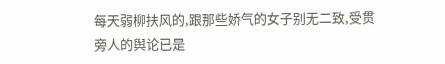每天弱柳扶风的,跟那些娇气的女子别无二致,受贯旁人的舆论已是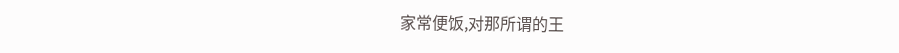家常便饭,对那所谓的王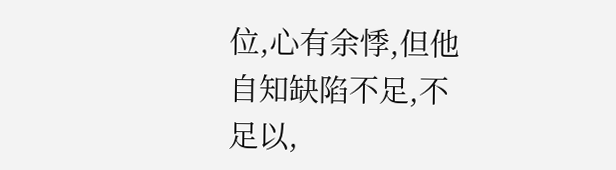位,心有余悸,但他自知缺陷不足,不足以,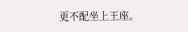更不配坐上王座。